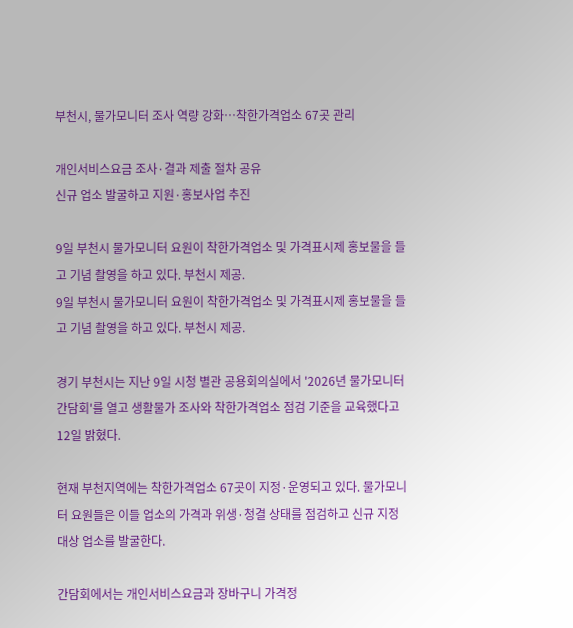부천시, 물가모니터 조사 역량 강화…착한가격업소 67곳 관리

개인서비스요금 조사·결과 제출 절차 공유
신규 업소 발굴하고 지원·홍보사업 추진

9일 부천시 물가모니터 요원이 착한가격업소 및 가격표시제 홍보물을 들고 기념 촬영을 하고 있다. 부천시 제공.
9일 부천시 물가모니터 요원이 착한가격업소 및 가격표시제 홍보물을 들고 기념 촬영을 하고 있다. 부천시 제공.

경기 부천시는 지난 9일 시청 별관 공용회의실에서 '2026년 물가모니터 간담회'를 열고 생활물가 조사와 착한가격업소 점검 기준을 교육했다고 12일 밝혔다.

현재 부천지역에는 착한가격업소 67곳이 지정·운영되고 있다. 물가모니터 요원들은 이들 업소의 가격과 위생·청결 상태를 점검하고 신규 지정 대상 업소를 발굴한다.

간담회에서는 개인서비스요금과 장바구니 가격정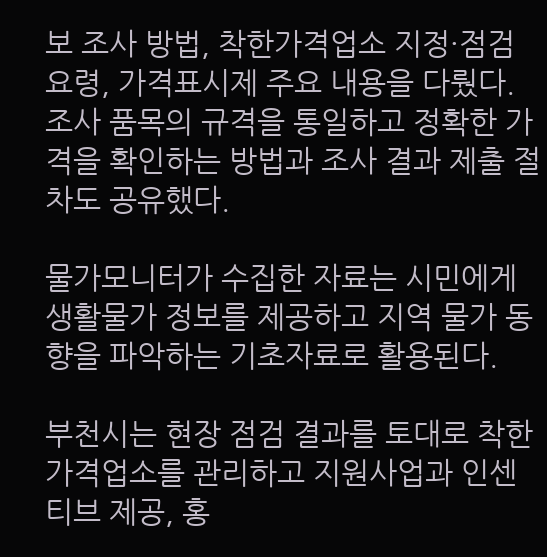보 조사 방법, 착한가격업소 지정·점검 요령, 가격표시제 주요 내용을 다뤘다. 조사 품목의 규격을 통일하고 정확한 가격을 확인하는 방법과 조사 결과 제출 절차도 공유했다.

물가모니터가 수집한 자료는 시민에게 생활물가 정보를 제공하고 지역 물가 동향을 파악하는 기초자료로 활용된다.

부천시는 현장 점검 결과를 토대로 착한가격업소를 관리하고 지원사업과 인센티브 제공, 홍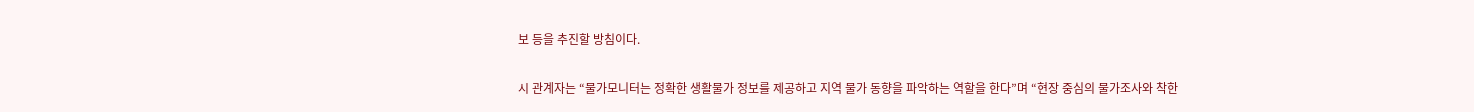보 등을 추진할 방침이다.

시 관계자는 “물가모니터는 정확한 생활물가 정보를 제공하고 지역 물가 동향을 파악하는 역할을 한다”며 “현장 중심의 물가조사와 착한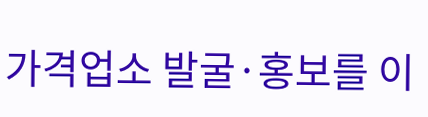가격업소 발굴·홍보를 이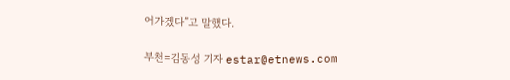어가겠다”고 말했다.

부천=김동성 기자 estar@etnews.com